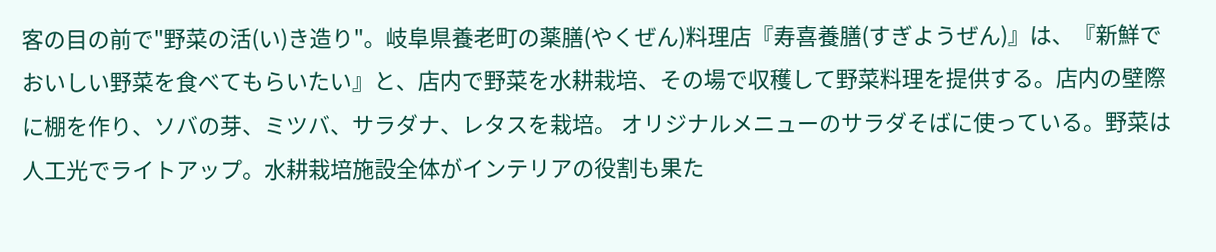客の目の前で"野菜の活(い)き造り"。岐阜県養老町の薬膳(やくぜん)料理店『寿喜養膳(すぎようぜん)』は、『新鮮でおいしい野菜を食べてもらいたい』と、店内で野菜を水耕栽培、その場で収穫して野菜料理を提供する。店内の壁際に棚を作り、ソバの芽、ミツバ、サラダナ、レタスを栽培。 オリジナルメニューのサラダそばに使っている。野菜は人工光でライトアップ。水耕栽培施設全体がインテリアの役割も果た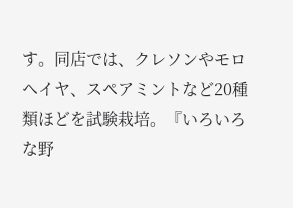す。同店では、クレソンやモロヘイヤ、スペアミントなど20種類ほどを試験栽培。『いろいろな野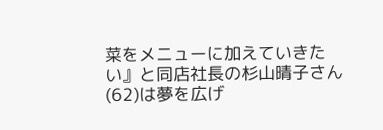菜をメニューに加えていきたい』と同店社長の杉山晴子さん(62)は夢を広げ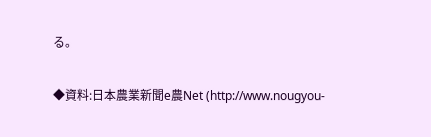る。

◆資料:日本農業新聞e農Net (http://www.nougyou-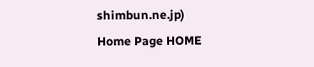shimbun.ne.jp)
Home Page HOME